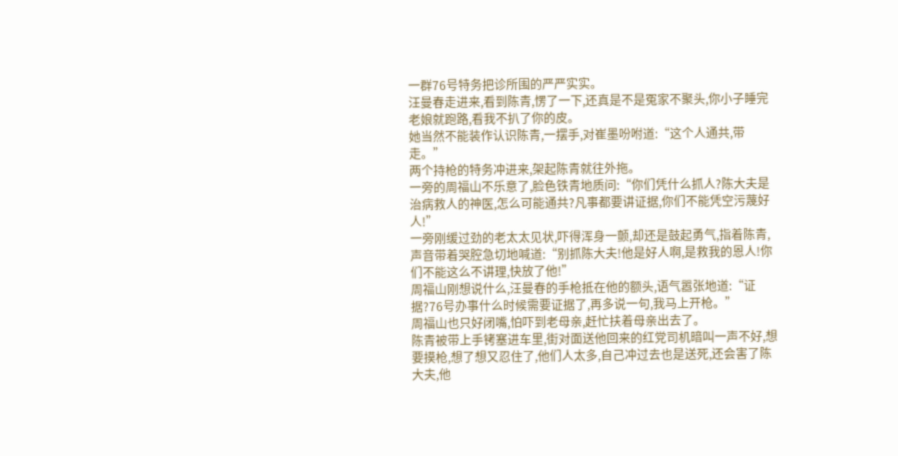一群76号特务把诊所围的严严实实。
汪曼春走进来,看到陈青,愣了一下,还真是不是冤家不聚头,你小子睡完老娘就跑路,看我不扒了你的皮。
她当然不能装作认识陈青,一摆手,对崔墨吩咐道:“这个人通共,带走。”
两个持枪的特务冲进来,架起陈青就往外拖。
一旁的周福山不乐意了,脸色铁青地质问:“你们凭什么抓人?陈大夫是治病救人的神医,怎么可能通共?凡事都要讲证据,你们不能凭空污蔑好人!”
一旁刚缓过劲的老太太见状,吓得浑身一颤,却还是鼓起勇气,指着陈青,声音带着哭腔急切地喊道:“别抓陈大夫!他是好人啊,是救我的恩人!你们不能这么不讲理,快放了他!”
周福山刚想说什么,汪曼春的手枪抵在他的额头,语气嚣张地道:“证据?76号办事什么时候需要证据了,再多说一句,我马上开枪。”
周福山也只好闭嘴,怕吓到老母亲,赶忙扶着母亲出去了。
陈青被带上手铐塞进车里,街对面送他回来的红党司机暗叫一声不好,想要摸枪,想了想又忍住了,他们人太多,自己冲过去也是送死,还会害了陈大夫,他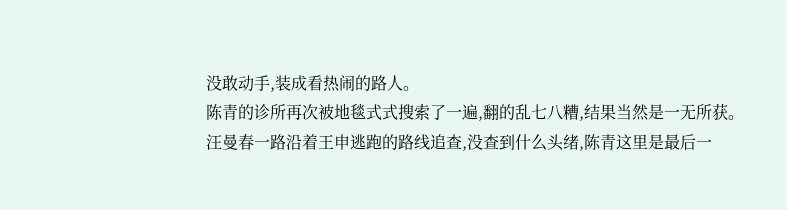没敢动手,装成看热闹的路人。
陈青的诊所再次被地毯式式搜索了一遍,翻的乱七八糟,结果当然是一无所获。
汪曼春一路沿着王申逃跑的路线追查,没查到什么头绪,陈青这里是最后一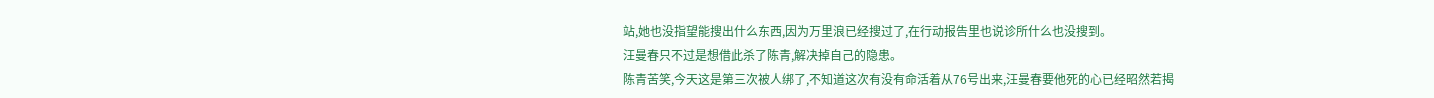站,她也没指望能搜出什么东西,因为万里浪已经搜过了,在行动报告里也说诊所什么也没搜到。
汪曼春只不过是想借此杀了陈青,解决掉自己的隐患。
陈青苦笑,今天这是第三次被人绑了,不知道这次有没有命活着从76号出来,汪曼春要他死的心已经昭然若揭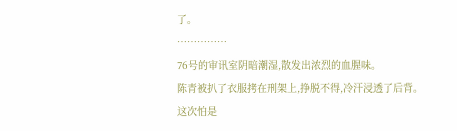了。
……………
76号的审讯室阴暗潮湿,散发出浓烈的血腥味。
陈青被扒了衣服拷在刑架上,挣脱不得,冷汗浸透了后背。
这次怕是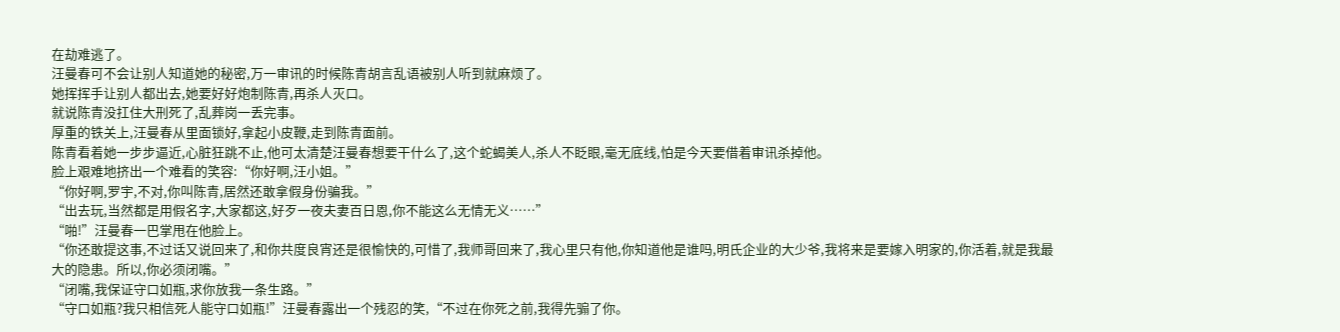在劫难逃了。
汪曼春可不会让别人知道她的秘密,万一审讯的时候陈青胡言乱语被别人听到就麻烦了。
她挥挥手让别人都出去,她要好好炮制陈青,再杀人灭口。
就说陈青没扛住大刑死了,乱葬岗一丢完事。
厚重的铁关上,汪曼春从里面锁好,拿起小皮鞭,走到陈青面前。
陈青看着她一步步逼近,心脏狂跳不止,他可太清楚汪曼春想要干什么了,这个蛇蝎美人,杀人不眨眼,毫无底线,怕是今天要借着审讯杀掉他。
脸上艰难地挤出一个难看的笑容:“你好啊,汪小姐。”
“你好啊,罗宇,不对,你叫陈青,居然还敢拿假身份骗我。”
“出去玩,当然都是用假名字,大家都这,好歹一夜夫妻百日恩,你不能这么无情无义……”
“啪!”汪曼春一巴掌甩在他脸上。
“你还敢提这事,不过话又说回来了,和你共度良宵还是很愉快的,可惜了,我师哥回来了,我心里只有他,你知道他是谁吗,明氏企业的大少爷,我将来是要嫁入明家的,你活着,就是我最大的隐患。所以,你必须闭嘴。”
“闭嘴,我保证守口如瓶,求你放我一条生路。”
“守口如瓶?我只相信死人能守口如瓶!”汪曼春露出一个残忍的笑,“不过在你死之前,我得先骟了你。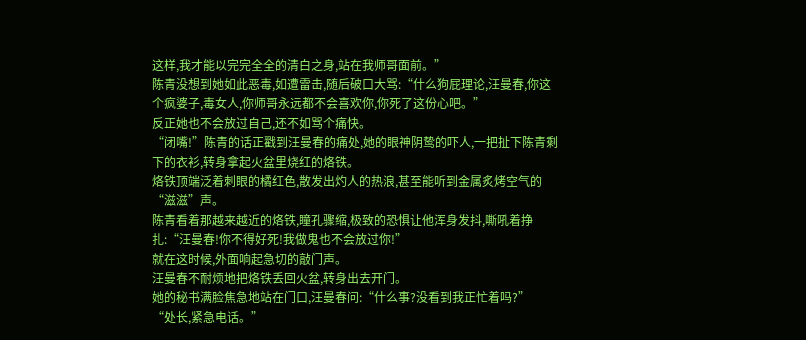这样,我才能以完完全全的清白之身,站在我师哥面前。”
陈青没想到她如此恶毒,如遭雷击,随后破口大骂:“什么狗屁理论,汪曼春,你这个疯婆子,毒女人,你师哥永远都不会喜欢你,你死了这份心吧。”
反正她也不会放过自己,还不如骂个痛快。
“闭嘴!”陈青的话正戳到汪曼春的痛处,她的眼神阴鸷的吓人,一把扯下陈青剩下的衣衫,转身拿起火盆里烧红的烙铁。
烙铁顶端泛着刺眼的橘红色,散发出灼人的热浪,甚至能听到金属炙烤空气的“滋滋”声。
陈青看着那越来越近的烙铁,瞳孔骤缩,极致的恐惧让他浑身发抖,嘶吼着挣扎:“汪曼春!你不得好死!我做鬼也不会放过你!”
就在这时候,外面响起急切的敲门声。
汪曼春不耐烦地把烙铁丢回火盆,转身出去开门。
她的秘书满脸焦急地站在门口,汪曼春问:“什么事?没看到我正忙着吗?”
“处长,紧急电话。”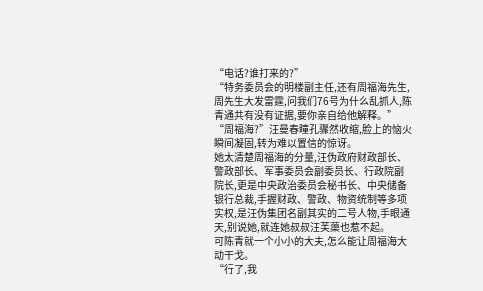“电话?谁打来的?”
“特务委员会的明楼副主任,还有周福海先生,周先生大发雷霆,问我们76号为什么乱抓人,陈青通共有没有证据,要你亲自给他解释。”
“周福海?”汪曼春瞳孔骤然收缩,脸上的恼火瞬间凝固,转为难以置信的惊讶。
她太清楚周福海的分量,汪伪政府财政部长、警政部长、军事委员会副委员长、行政院副院长,更是中央政治委员会秘书长、中央储备银行总裁,手握财政、警政、物资统制等多项实权,是汪伪集团名副其实的二号人物,手眼通天,别说她,就连她叔叔汪芙蕖也惹不起。
可陈青就一个小小的大夫,怎么能让周福海大动干戈。
“行了,我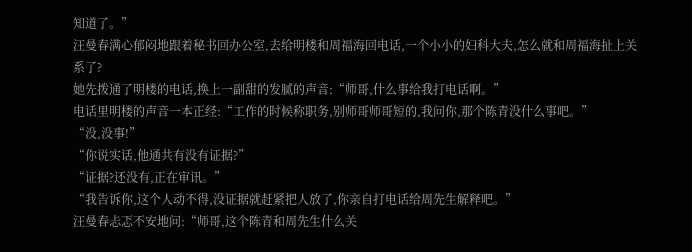知道了。”
汪曼春满心郁闷地跟着秘书回办公室,去给明楼和周福海回电话,一个小小的妇科大夫,怎么就和周福海扯上关系了?
她先拨通了明楼的电话,换上一副甜的发腻的声音:“师哥,什么事给我打电话啊。”
电话里明楼的声音一本正经:“工作的时候称职务,别师哥师哥短的,我问你,那个陈青没什么事吧。”
“没,没事!”
“你说实话,他通共有没有证据?”
“证据?还没有,正在审讯。”
“我告诉你,这个人动不得,没证据就赶紧把人放了,你亲自打电话给周先生解释吧。”
汪曼春忐忑不安地问:“师哥,这个陈青和周先生什么关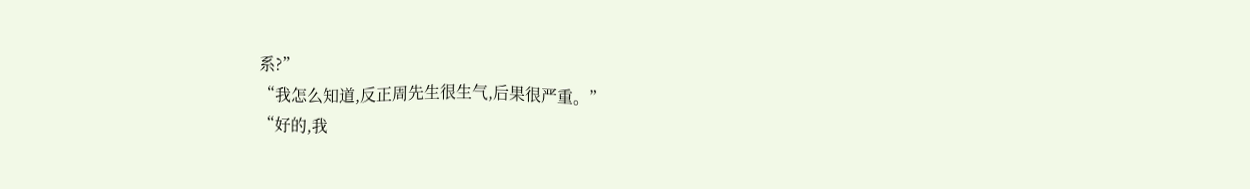系?”
“我怎么知道,反正周先生很生气,后果很严重。”
“好的,我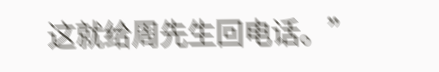这就给周先生回电话。”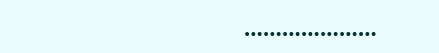…………………